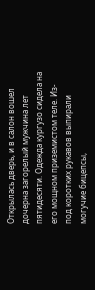Открылась дверь, и в салон вошел дочерна загорелый мужчина лет пятидесяти. Одежда кургузо сидела на его мощном приземистом теле. Из-под коротких рукавов выпирали могучие бицепсы,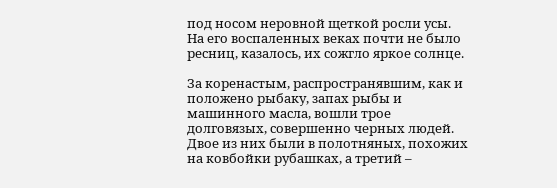под носом неровной щеткой росли усы. На его воспаленных веках почти не было ресниц, казалось, их сожгло яркое солнце.

За коренастым, распространявшим, как и положено рыбаку, запах рыбы и машинного масла, вошли трое долговязых, совершенно черных людей. Двое из них были в полотняных, похожих на ковбойки рубашках, а третий –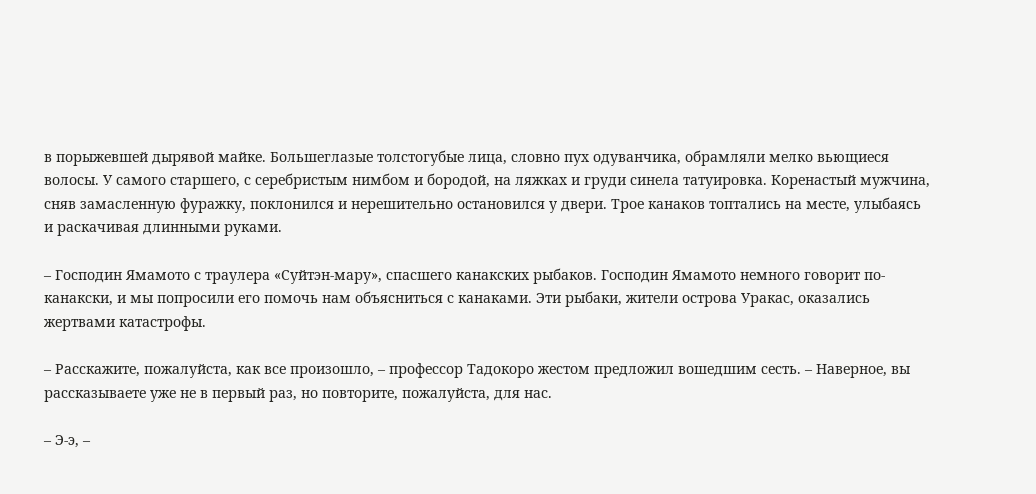в порыжевшей дырявой майке. Большеглазые толстогубые лица, словно пух одуванчика, обрамляли мелко вьющиеся волосы. У самого старшего, с серебристым нимбом и бородой, на ляжках и груди синела татуировка. Коренастый мужчина, сняв замасленную фуражку, поклонился и нерешительно остановился у двери. Трое канаков топтались на месте, улыбаясь и раскачивая длинными руками.

– Господин Ямамото с траулера «Суйтэн-мару», спасшего канакских рыбаков. Господин Ямамото немного говорит по-канакски, и мы попросили его помочь нам объясниться с канаками. Эти рыбаки, жители острова Уракас, оказались жертвами катастрофы.

– Расскажите, пожалуйста, как все произошло, – профессор Тадокоро жестом предложил вошедшим сесть. – Наверное, вы рассказываете уже не в первый раз, но повторите, пожалуйста, для нас.

– Э-э, –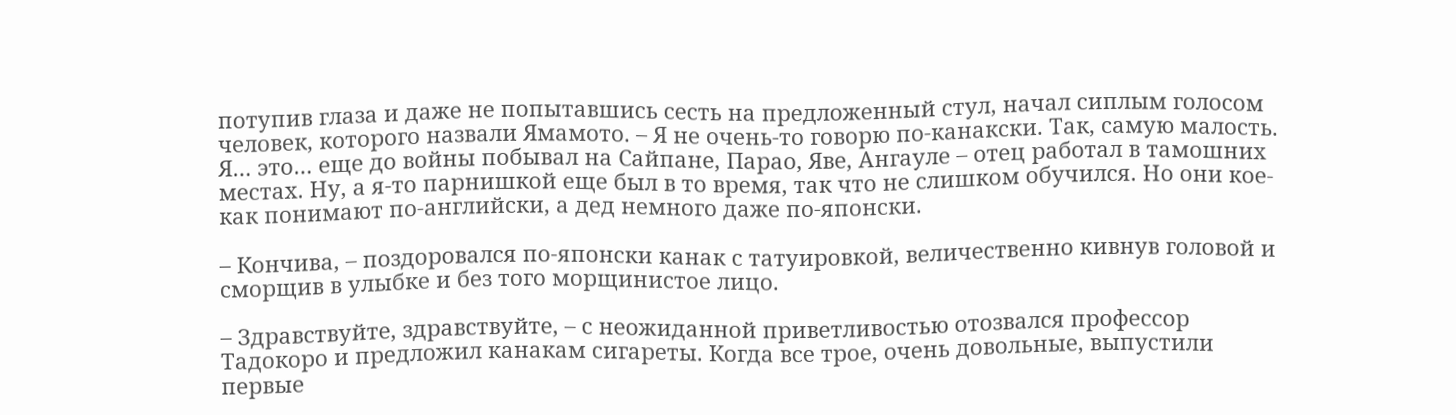потупив глаза и даже не попытавшись сесть на предложенный стул, начал сиплым голосом человек, которого назвали Ямамото. – Я не очень-то говорю по-канакски. Так, самую малость. Я… это… еще до войны побывал на Сайпане, Парао, Яве, Ангауле – отец работал в тамошних местах. Ну, а я-то парнишкой еще был в то время, так что не слишком обучился. Но они кое-как понимают по-английски, а дед немного даже по-японски.

– Кончива, – поздоровался по-японски канак с татуировкой, величественно кивнув головой и сморщив в улыбке и без того морщинистое лицо.

– Здравствуйте, здравствуйте, – с неожиданной приветливостью отозвался профессор Тадокоро и предложил канакам сигареты. Когда все трое, очень довольные, выпустили первые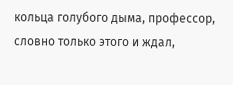кольца голубого дыма, профессор, словно только этого и ждал,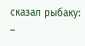сказал рыбаку: –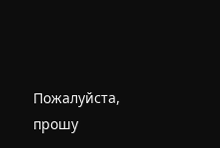Пожалуйста, прошу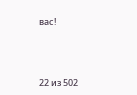вас!



22 из 502